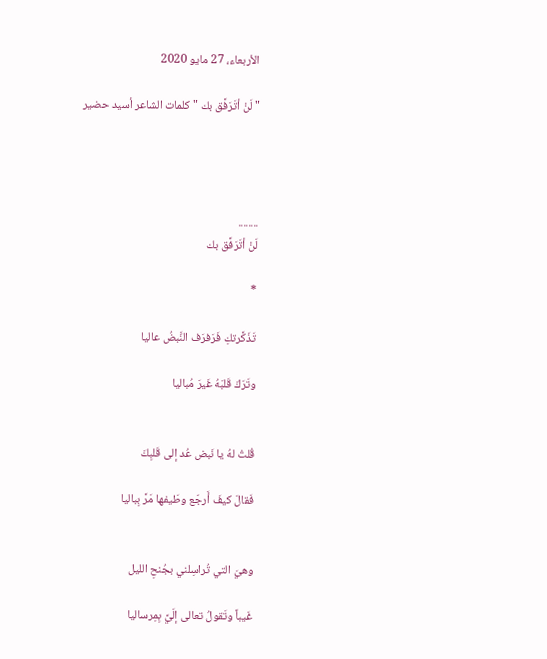الأربعاء، 27 مايو 2020

" لَنْ أتَرَفَّق بك " كلمات الشاعر أسيد حضير




........
لَنْ أتَرَفَّق بك

*

تَذَكَّرتكِ فَرَفرَف النَّبضُ عاليا

وتَرَكَ قَلبَهُ غَيرَ مُباليا


قُلتُ لهُ يا نَبض عُد إلى قَلبِكَ

فَقالَ كيفَ أَرجّع وطَيفها مَرَّ بِباليا


وهيَ التي تُراسِلني بجُنحِ الليل

غَيباً وتَقولُ تعالى إلَيَّ بِمِرساليا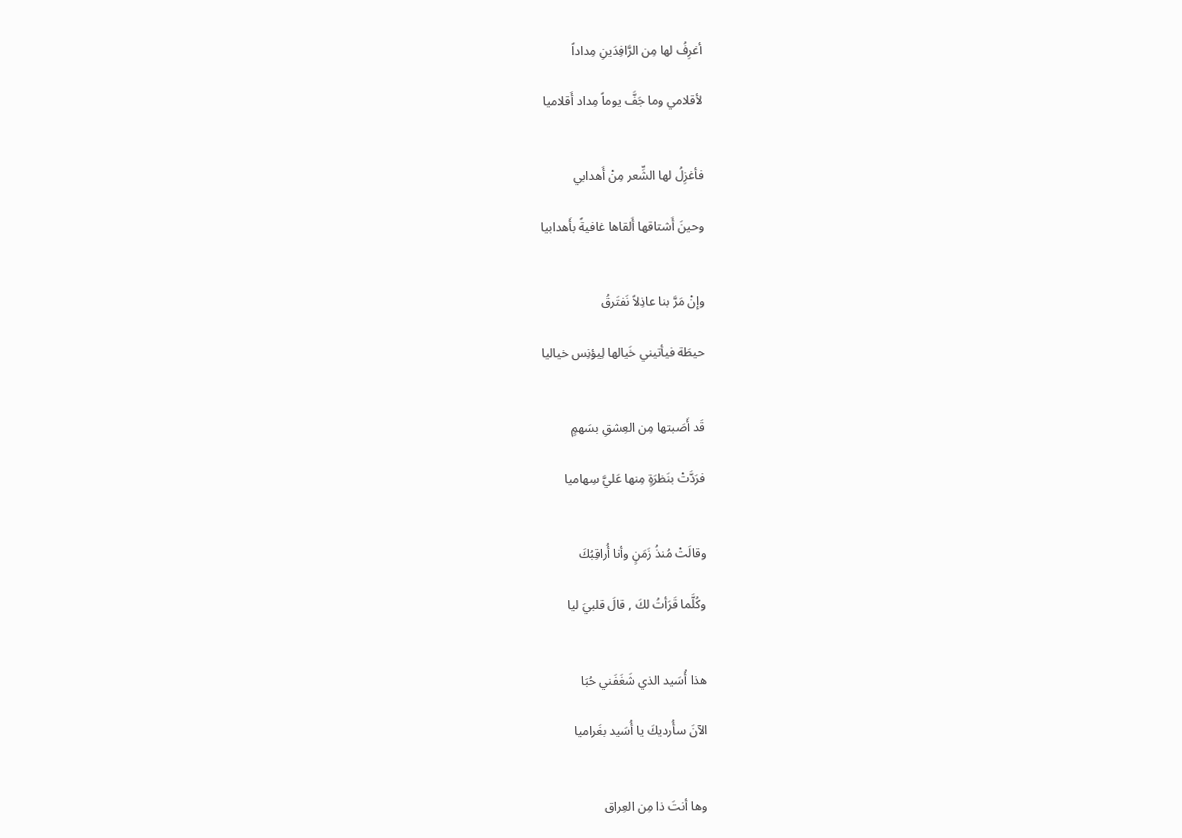أغرِفُ لها مِن الرَّافِدَينِ مِداداً

لأقلامي وما جَفَّ يوماً مِداد أَقلاميا


فأغزِلُ لها الشِّعر مِنْ أَهدابي

وحينَ أَشتاقها أَلقاها غافيةً بأَهدابيا


وإنْ مَرَّ بنا عاذِلاً نَفتَرقُ

حيطَة فيأتيني خَيالها لِيؤنِس خياليا


قَد أَصَبتها مِن العِشقِ بسَهمٍ

فرَدَّتْ بنَظرَةٍ مِنها عَليَّ سِهاميا


وقالَتْ مُنذُ زَمَنٍ وأنا أُراقِبُكَ

وكُلَّما قَرَأتُ لكَ , قالَ قلبيَ ليا


هذا أُسَيد الذي شَغَفَني حُبَا

الآنَ سأُرديكَ يا أُسَيد بغَراميا


وها أنتَ ذا مِن العِراق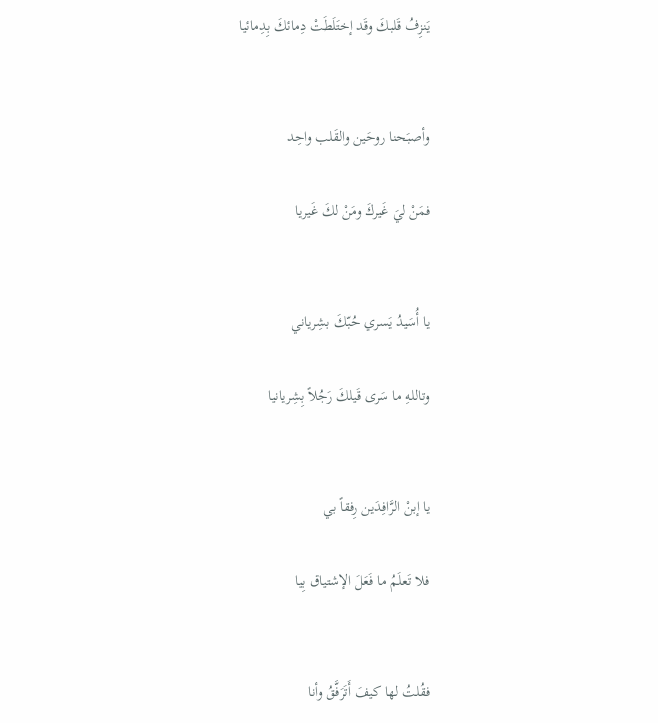يَنزِفُ قَلبكَ وقَد إختَلَطَتْ دِمائكَ بِدِمائيا


وأصبَحنا روحَين والقَلب واحِد

فمَنْ ليَ غَيركَ ومَنْ لكَ غَيريا


يا أُسَيدُ يَسري حُبّكَ بشِرياني

وتاللهِ ما سَرى قَيلكَ رَجُلاً بِشِريانيا


يا إبنْ الرَّافِدَين رِفقاً بي

فلا تَعلَمُ ما فَعَلَ الإشتياق بِيا


فقُلتُ لها كيفَ أَتَرَفَّقُ وأنا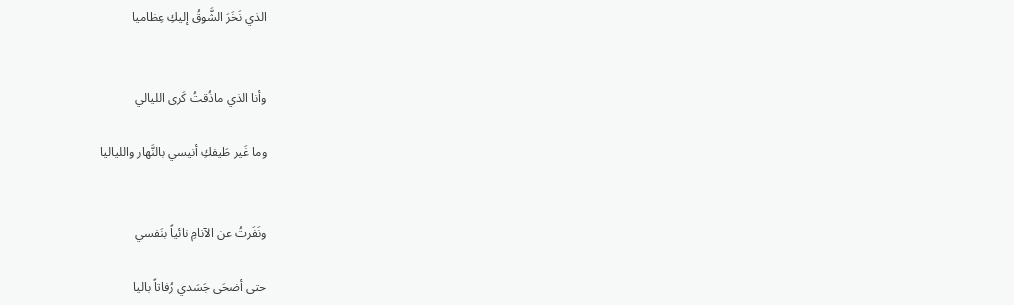الذي نَخَرَ الشَّوقُ إليكِ عِظاميا


وأنا الذي ماذُقتُ كَرى الليالي

وما غَير طَيفكِ أنيسي بالنَّهار واللياليا


ونَفَرتُ عن الآنامِ نائياً بنَفسي

حتى أضحَى جَسَدي رُفاتاً باليا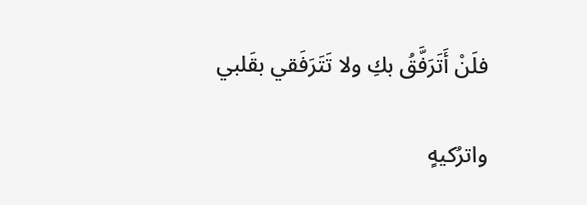فلَنْ أَتَرَفَّقُ بكِ ولا تَتَرَفَقي بقَلبي

واترُكيهٍ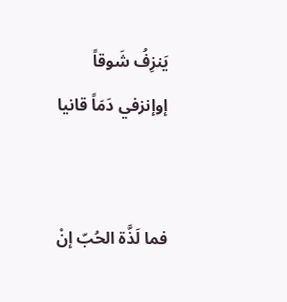يَنزِفُ شَوقاً إوإنزفي دَمَاً قانيا


فما لَذَّة الحُبّ إنْ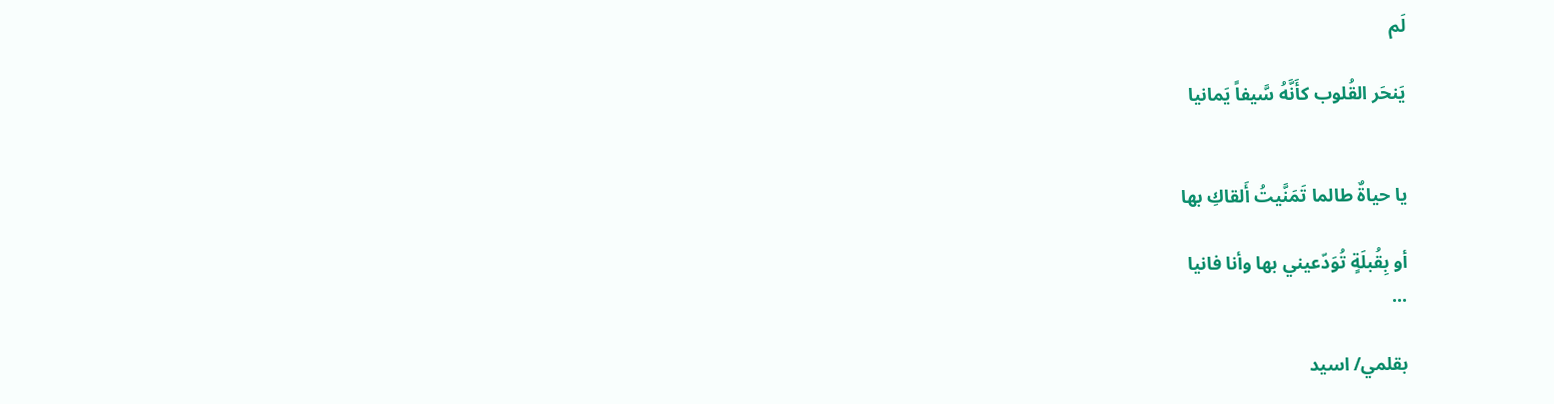لَم

يَنحَر القُلوب كأَنَّهُ سَّيفاً يَمانيا


يا حياةٌ طالما تَمَنَّيتُ أَلقاكِ بها

أو بِقُبلَةٍ تُوَدّعيني بها وأنا فانيا
...

بقلمي/ اسيد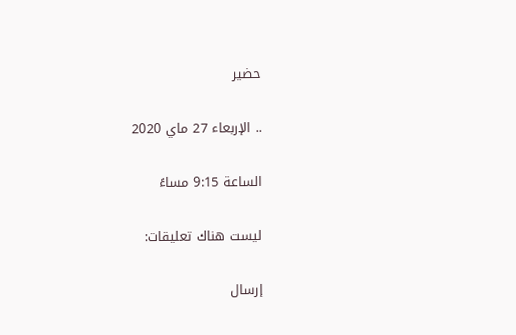حضير

.. الإربعاء 27 ماي 2020

الساعة 9:15 مساءً

ليست هناك تعليقات:

إرسال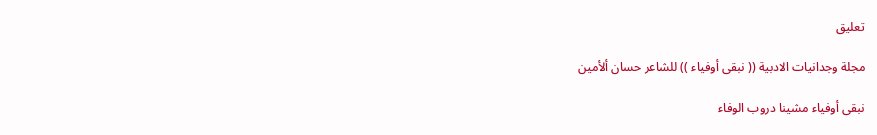تعليق

مجلة وجدانيات الادبية (( نبقى أوفياء )) للشاعر حسان ألأمين

نبقى أوفياء مشينا دروب الوفاء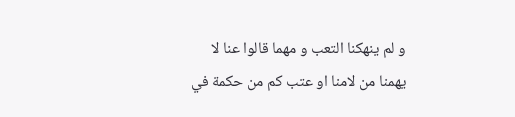و لم ينهكنا التعب و مهما قالوا عنا لا يهمنا من لامنا او عتب كم من حكمة في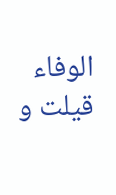الوفاء قيلت و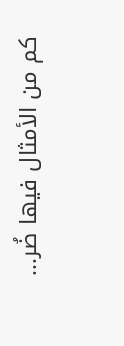كم من الأمثال فيها ضُر...